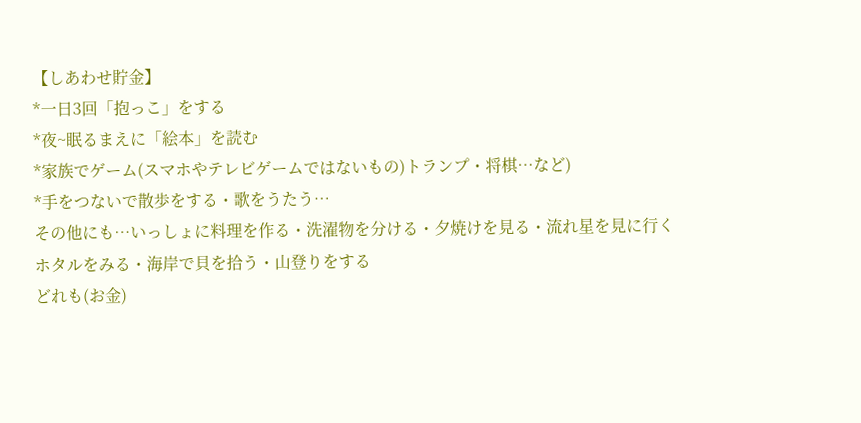【しあわせ貯金】
*一日3回「抱っこ」をする
*夜~眠るまえに「絵本」を読む
*家族でゲーム(スマホやテレビゲームではないもの)トランプ・将棋…など)
*手をつないで散歩をする・歌をうたう…
その他にも…いっしょに料理を作る・洗濯物を分ける・夕焼けを見る・流れ星を見に行く
ホタルをみる・海岸で貝を拾う・山登りをする
どれも(お金)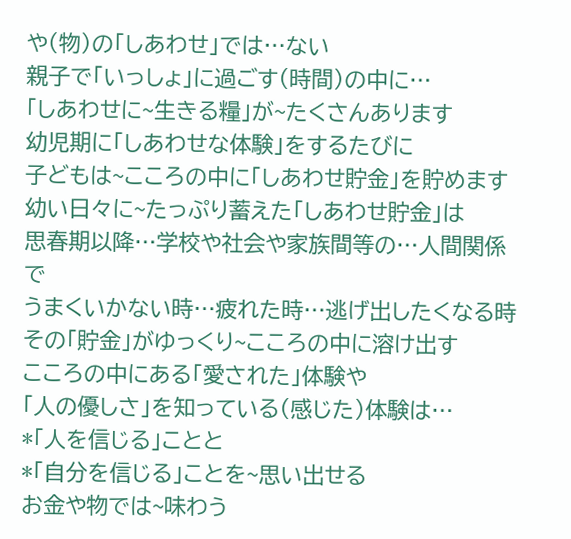や(物)の「しあわせ」では…ない
親子で「いっしょ」に過ごす(時間)の中に…
「しあわせに~生きる糧」が~たくさんあります
幼児期に「しあわせな体験」をするたびに
子どもは~こころの中に「しあわせ貯金」を貯めます
幼い日々に~たっぷり蓄えた「しあわせ貯金」は
思春期以降…学校や社会や家族間等の…人間関係で
うまくいかない時…疲れた時…逃げ出したくなる時
その「貯金」がゆっくり~こころの中に溶け出す
こころの中にある「愛された」体験や
「人の優しさ」を知っている(感じた)体験は…
*「人を信じる」ことと
*「自分を信じる」ことを~思い出せる
お金や物では~味わう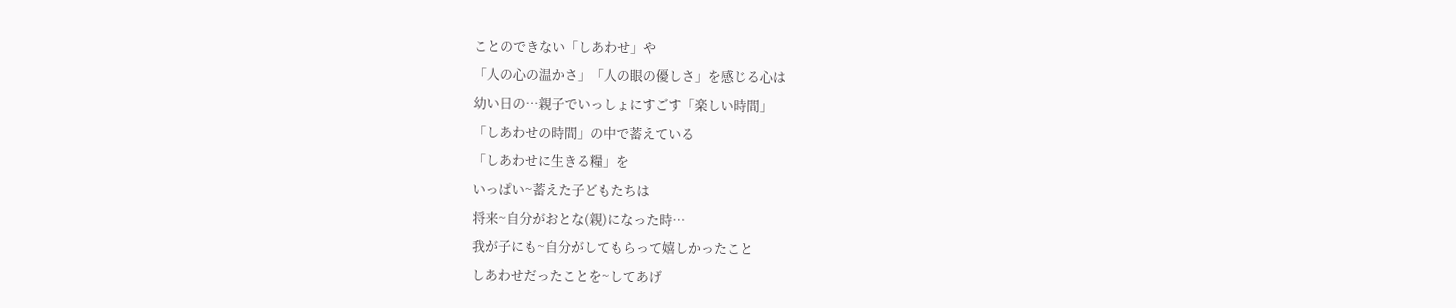ことのできない「しあわせ」や
「人の心の温かさ」「人の眼の優しさ」を感じる心は
幼い日の…親子でいっしょにすごす「楽しい時間」
「しあわせの時間」の中で蓄えている
「しあわせに生きる糧」を
いっぱい~蓄えた子どもたちは
将来~自分がおとな(親)になった時…
我が子にも~自分がしてもらって嬉しかったこと
しあわせだったことを~してあげ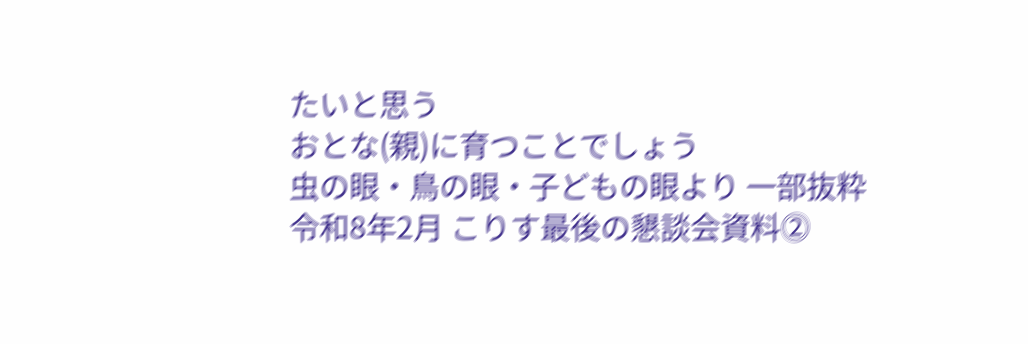たいと思う
おとな(親)に育つことでしょう
虫の眼・鳥の眼・子どもの眼より 一部抜粋
令和8年2月 こりす最後の懇談会資料⓶